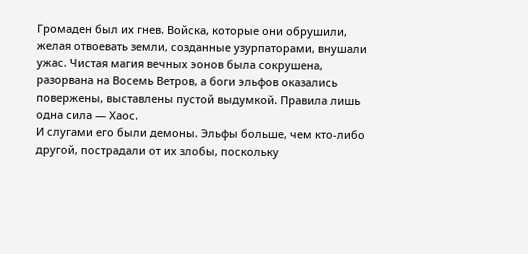Громаден был их гнев. Войска, которые они обрушили, желая отвоевать земли, созданные узурпаторами, внушали ужас. Чистая магия вечных эонов была сокрушена, разорвана на Восемь Ветров, а боги эльфов оказались повержены, выставлены пустой выдумкой. Правила лишь одна сила — Хаос.
И слугами его были демоны. Эльфы больше, чем кто-либо другой, пострадали от их злобы, поскольку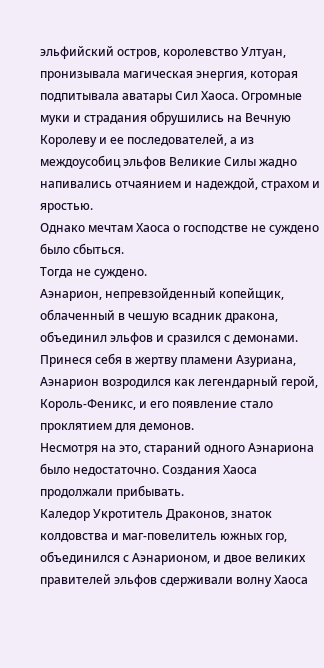эльфийский остров, королевство Ултуан, пронизывала магическая энергия, которая подпитывала аватары Сил Хаоса. Огромные муки и страдания обрушились на Вечную Королеву и ее последователей, а из междоусобиц эльфов Великие Силы жадно напивались отчаянием и надеждой, страхом и яростью.
Однако мечтам Хаоса о господстве не суждено было сбыться.
Тогда не суждено.
Аэнарион, непревзойденный копейщик, облаченный в чешую всадник дракона, объединил эльфов и сразился с демонами. Принеся себя в жертву пламени Азуриана, Аэнарион возродился как легендарный герой, Король-Феникс, и его появление стало проклятием для демонов.
Несмотря на это, стараний одного Аэнариона было недостаточно. Создания Хаоса продолжали прибывать.
Каледор Укротитель Драконов, знаток колдовства и маг-повелитель южных гор, объединился с Аэнарионом, и двое великих правителей эльфов сдерживали волну Хаоса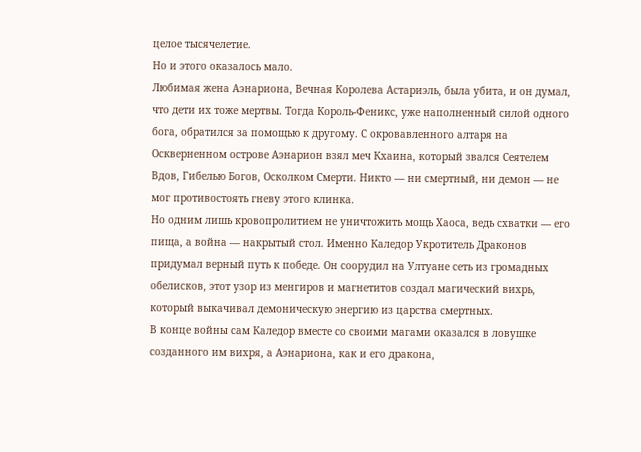целое тысячелетие.
Но и этого оказалось мало.
Любимая жена Аэнариона, Вечная Королева Астариэль, была убита, и он думал, что дети их тоже мертвы. Тогда Король-Феникс, уже наполненный силой одного бога, обратился за помощью к другому. С окровавленного алтаря на Оскверненном острове Аэнарион взял меч Кхаина, который звался Сеятелем Вдов, Гибелью Богов, Осколком Смерти. Никто — ни смертный, ни демон — не мог противостоять гневу этого клинка.
Но одним лишь кровопролитием не уничтожить мощь Хаоса, ведь схватки — его пища, а война — накрытый стол. Именно Каледор Укротитель Драконов придумал верный путь к победе. Он соорудил на Ултуане сеть из громадных обелисков, этот узор из менгиров и магнетитов создал магический вихрь, который выкачивал демоническую энергию из царства смертных.
В конце войны сам Каледор вместе со своими магами оказался в ловушке созданного им вихря, а Аэнариона, как и его дракона,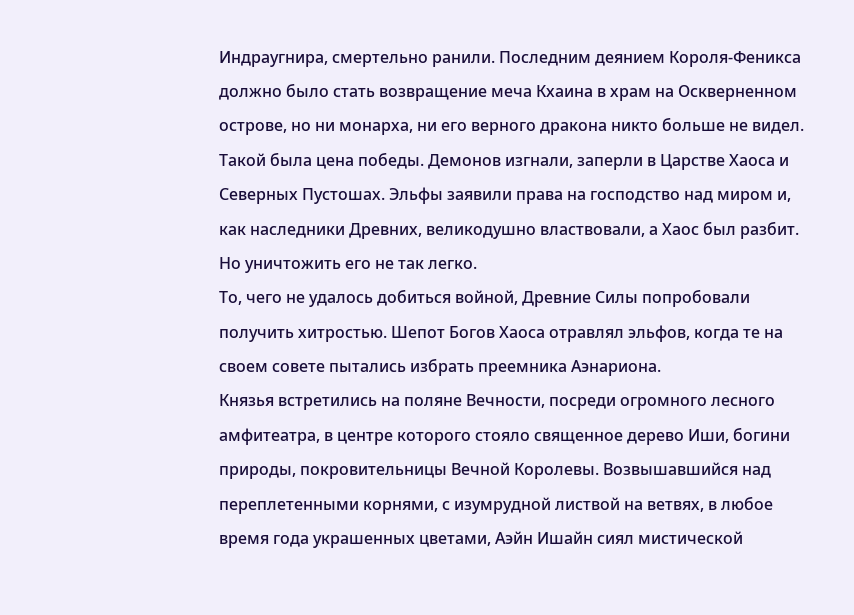Индраугнира, смертельно ранили. Последним деянием Короля-Феникса должно было стать возвращение меча Кхаина в храм на Оскверненном острове, но ни монарха, ни его верного дракона никто больше не видел.
Такой была цена победы. Демонов изгнали, заперли в Царстве Хаоса и Северных Пустошах. Эльфы заявили права на господство над миром и, как наследники Древних, великодушно властвовали, а Хаос был разбит.
Но уничтожить его не так легко.
То, чего не удалось добиться войной, Древние Силы попробовали получить хитростью. Шепот Богов Хаоса отравлял эльфов, когда те на своем совете пытались избрать преемника Аэнариона.
Князья встретились на поляне Вечности, посреди огромного лесного амфитеатра, в центре которого стояло священное дерево Иши, богини природы, покровительницы Вечной Королевы. Возвышавшийся над переплетенными корнями, с изумрудной листвой на ветвях, в любое время года украшенных цветами, Аэйн Ишайн сиял мистической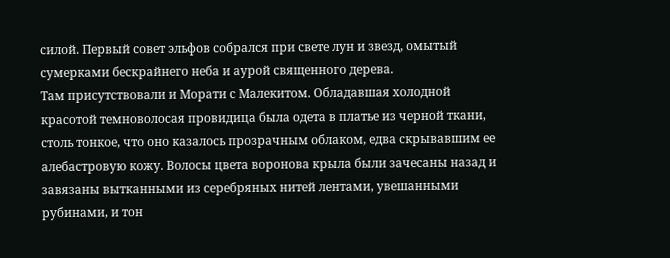силой. Первый совет эльфов собрался при свете лун и звезд, омытый сумерками бескрайнего неба и аурой священного дерева.
Там присутствовали и Морати с Малекитом. Обладавшая холодной красотой темноволосая провидица была одета в платье из черной ткани, столь тонкое, что оно казалось прозрачным облаком, едва скрывавшим ее алебастровую кожу. Волосы цвета воронова крыла были зачесаны назад и завязаны вытканными из серебряных нитей лентами, увешанными рубинами, и тон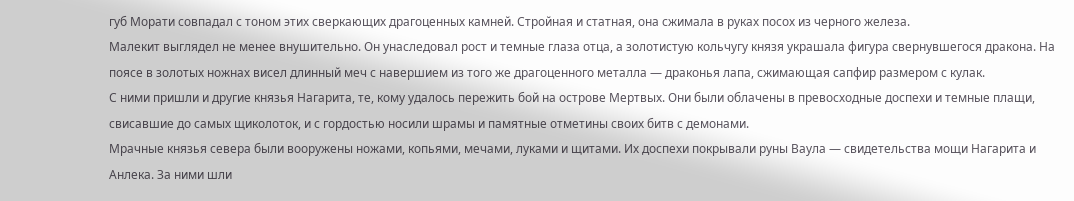губ Морати совпадал с тоном этих сверкающих драгоценных камней. Стройная и статная, она сжимала в руках посох из черного железа.
Малекит выглядел не менее внушительно. Он унаследовал рост и темные глаза отца, а золотистую кольчугу князя украшала фигура свернувшегося дракона. На поясе в золотых ножнах висел длинный меч с навершием из того же драгоценного металла — драконья лапа, сжимающая сапфир размером с кулак.
С ними пришли и другие князья Нагарита, те, кому удалось пережить бой на острове Мертвых. Они были облачены в превосходные доспехи и темные плащи, свисавшие до самых щиколоток, и с гордостью носили шрамы и памятные отметины своих битв с демонами.
Мрачные князья севера были вооружены ножами, копьями, мечами, луками и щитами. Их доспехи покрывали руны Ваула — свидетельства мощи Нагарита и Анлека. За ними шли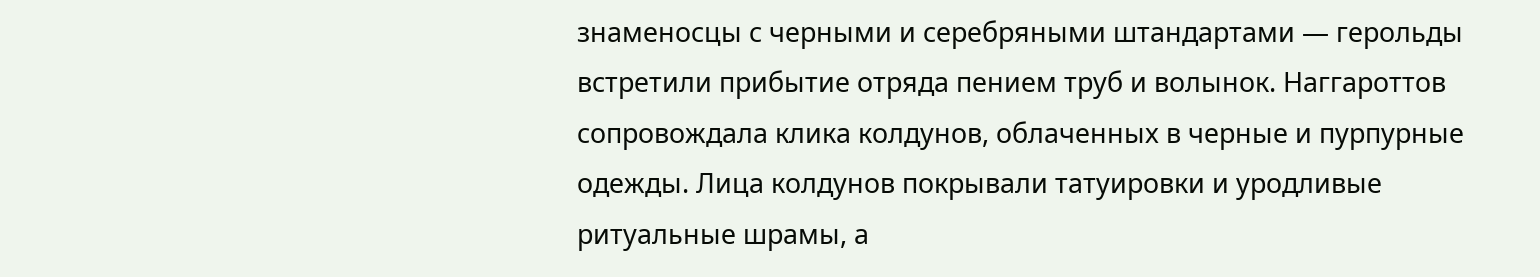знаменосцы с черными и серебряными штандартами — герольды встретили прибытие отряда пением труб и волынок. Наггароттов сопровождала клика колдунов, облаченных в черные и пурпурные одежды. Лица колдунов покрывали татуировки и уродливые ритуальные шрамы, а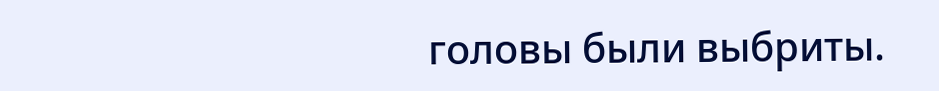головы были выбриты.